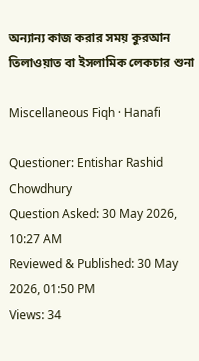অন্যান্য কাজ করার সময় কুরআন তিলাওয়াত বা ইসলামিক লেকচার শুনা

Miscellaneous Fiqh · Hanafi

Questioner: Entishar Rashid Chowdhury
Question Asked: 30 May 2026, 10:27 AM
Reviewed & Published: 30 May 2026, 01:50 PM
Views: 34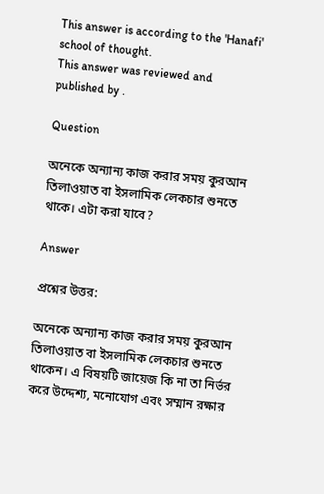This answer is according to the 'Hanafi' school of thought.
This answer was reviewed and published by .

Question

অনেকে অন্যান্য কাজ করার সময় কুরআন তিলাওয়াত বা ইসলামিক লেকচার শুনতে থাকে। এটা করা যাবে?

Answer

প্রশ্নের উত্তর:

অনেকে অন্যান্য কাজ করার সময় কুরআন তিলাওয়াত বা ইসলামিক লেকচার শুনতে থাকেন। এ বিষয়টি জায়েজ কি না তা নির্ভর করে উদ্দেশ্য, মনোযোগ এবং সম্মান রক্ষার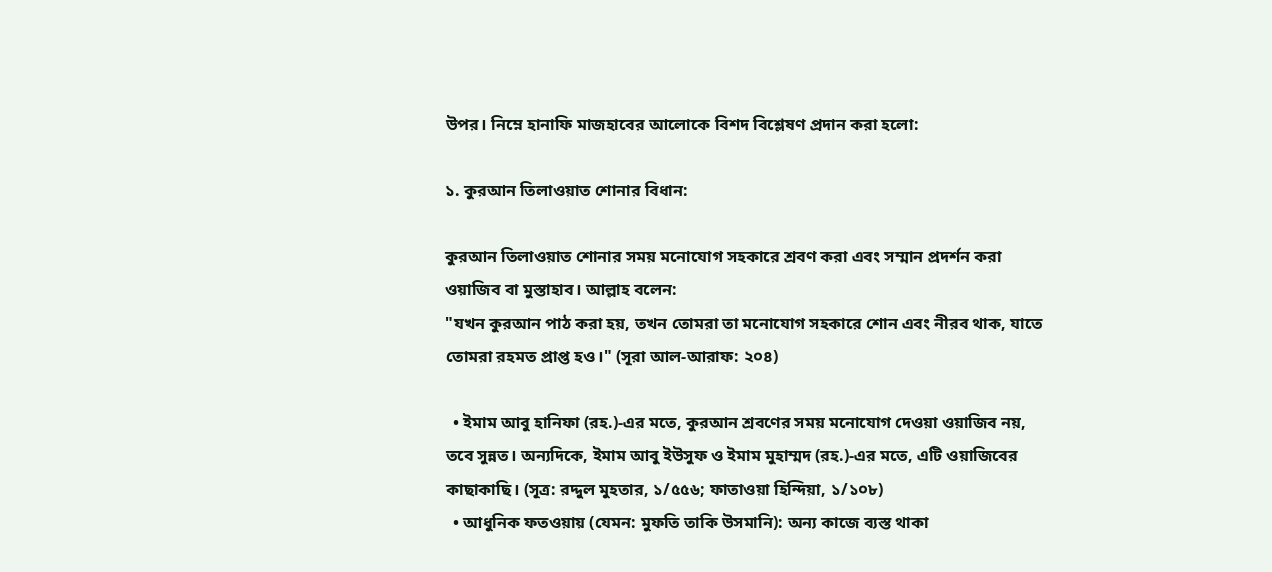উপর। নিম্নে হানাফি মাজহাবের আলোকে বিশদ বিশ্লেষণ প্রদান করা হলো:

১. কুরআন তিলাওয়াত শোনার বিধান:

কুরআন তিলাওয়াত শোনার সময় মনোযোগ সহকারে শ্রবণ করা এবং সম্মান প্রদর্শন করা ওয়াজিব বা মুস্তাহাব। আল্লাহ বলেন:
"যখন কুরআন পাঠ করা হয়, তখন তোমরা তা মনোযোগ সহকারে শোন এবং নীরব থাক, যাতে তোমরা রহমত প্রাপ্ত হও।" (সূরা আল-আরাফ: ২০৪)

  • ইমাম আবু হানিফা (রহ.)-এর মতে, কুরআন শ্রবণের সময় মনোযোগ দেওয়া ওয়াজিব নয়, তবে সুন্নত। অন্যদিকে, ইমাম আবু ইউসুফ ও ইমাম মুহাম্মদ (রহ.)-এর মতে, এটি ওয়াজিবের কাছাকাছি। (সূত্র: রদ্দুল মুহতার, ১/৫৫৬; ফাতাওয়া হিন্দিয়া, ১/১০৮)
  • আধুনিক ফতওয়ায় (যেমন: মুফতি তাকি উসমানি): অন্য কাজে ব্যস্ত থাকা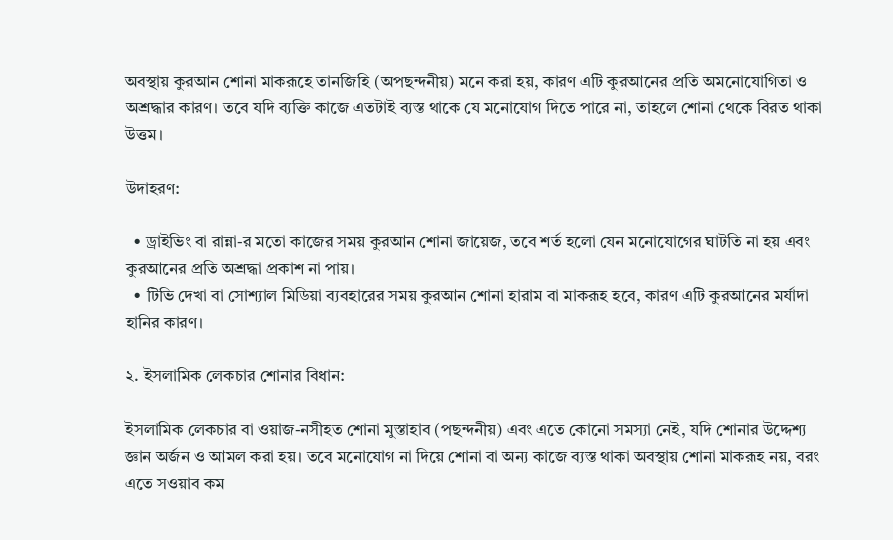অবস্থায় কুরআন শোনা মাকরূহে তানজিহি (অপছন্দনীয়) মনে করা হয়, কারণ এটি কুরআনের প্রতি অমনোযোগিতা ও অশ্রদ্ধার কারণ। তবে যদি ব্যক্তি কাজে এতটাই ব্যস্ত থাকে যে মনোযোগ দিতে পারে না, তাহলে শোনা থেকে বিরত থাকা উত্তম।

উদাহরণ:

  • ড্রাইভিং বা রান্না-র মতো কাজের সময় কুরআন শোনা জায়েজ, তবে শর্ত হলো যেন মনোযোগের ঘাটতি না হয় এবং কুরআনের প্রতি অশ্রদ্ধা প্রকাশ না পায়।
  • টিভি দেখা বা সোশ্যাল মিডিয়া ব্যবহারের সময় কুরআন শোনা হারাম বা মাকরূহ হবে, কারণ এটি কুরআনের মর্যাদা হানির কারণ।

২. ইসলামিক লেকচার শোনার বিধান:

ইসলামিক লেকচার বা ওয়াজ-নসীহত শোনা মুস্তাহাব (পছন্দনীয়) এবং এতে কোনো সমস্যা নেই, যদি শোনার উদ্দেশ্য জ্ঞান অর্জন ও আমল করা হয়। তবে মনোযোগ না দিয়ে শোনা বা অন্য কাজে ব্যস্ত থাকা অবস্থায় শোনা মাকরূহ নয়, বরং এতে সওয়াব কম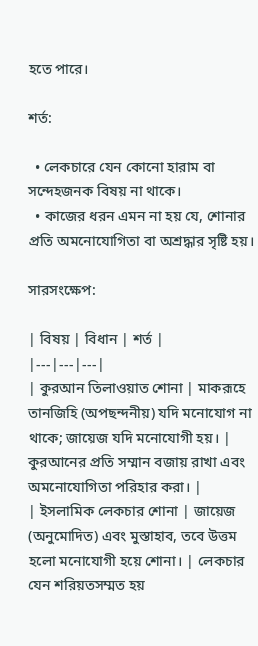হতে পারে।

শর্ত:

  • লেকচারে যেন কোনো হারাম বা সন্দেহজনক বিষয় না থাকে।
  • কাজের ধরন এমন না হয় যে, শোনার প্রতি অমনোযোগিতা বা অশ্রদ্ধার সৃষ্টি হয়।

সারসংক্ষেপ:

| বিষয় | বিধান | শর্ত |
|---|---|---|
| কুরআন তিলাওয়াত শোনা | মাকরূহে তানজিহি (অপছন্দনীয়) যদি মনোযোগ না থাকে; জায়েজ যদি মনোযোগী হয়। | কুরআনের প্রতি সম্মান বজায় রাখা এবং অমনোযোগিতা পরিহার করা। |
| ইসলামিক লেকচার শোনা | জায়েজ (অনুমোদিত) এবং মুস্তাহাব, তবে উত্তম হলো মনোযোগী হয়ে শোনা। | লেকচার যেন শরিয়তসম্মত হয়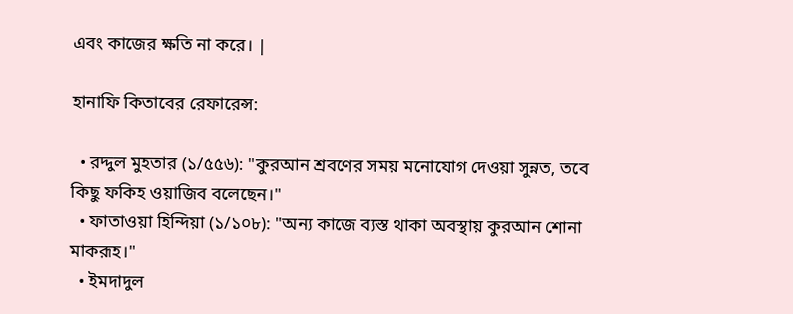এবং কাজের ক্ষতি না করে। |

হানাফি কিতাবের রেফারেন্স:

  • রদ্দুল মুহতার (১/৫৫৬): "কুরআন শ্রবণের সময় মনোযোগ দেওয়া সুন্নত, তবে কিছু ফকিহ ওয়াজিব বলেছেন।"
  • ফাতাওয়া হিন্দিয়া (১/১০৮): "অন্য কাজে ব্যস্ত থাকা অবস্থায় কুরআন শোনা মাকরূহ।"
  • ইমদাদুল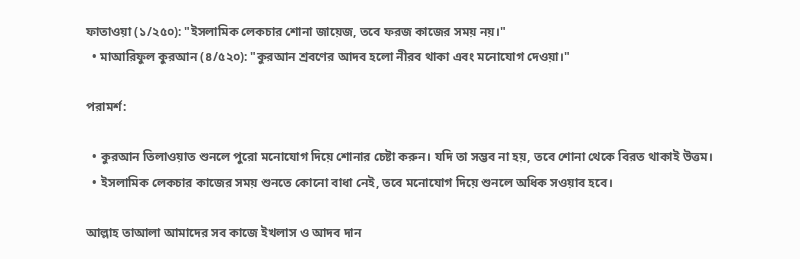ফাতাওয়া (১/২৫০): "ইসলামিক লেকচার শোনা জায়েজ, তবে ফরজ কাজের সময় নয়।"
  • মাআরিফুল কুরআন (৪/৫২০): "কুরআন শ্রবণের আদব হলো নীরব থাকা এবং মনোযোগ দেওয়া।"

পরামর্শ:

  • কুরআন তিলাওয়াত শুনলে পুরো মনোযোগ দিয়ে শোনার চেষ্টা করুন। যদি তা সম্ভব না হয়, তবে শোনা থেকে বিরত থাকাই উত্তম।
  • ইসলামিক লেকচার কাজের সময় শুনতে কোনো বাধা নেই, তবে মনোযোগ দিয়ে শুনলে অধিক সওয়াব হবে।

আল্লাহ তাআলা আমাদের সব কাজে ইখলাস ও আদব দান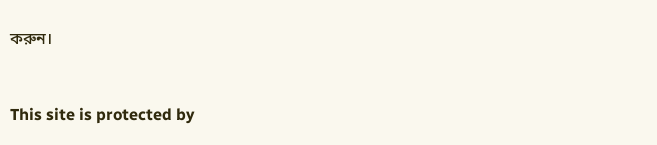করুন।



This site is protected by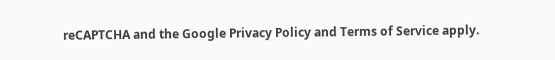reCAPTCHA and the Google Privacy Policy and Terms of Service apply.